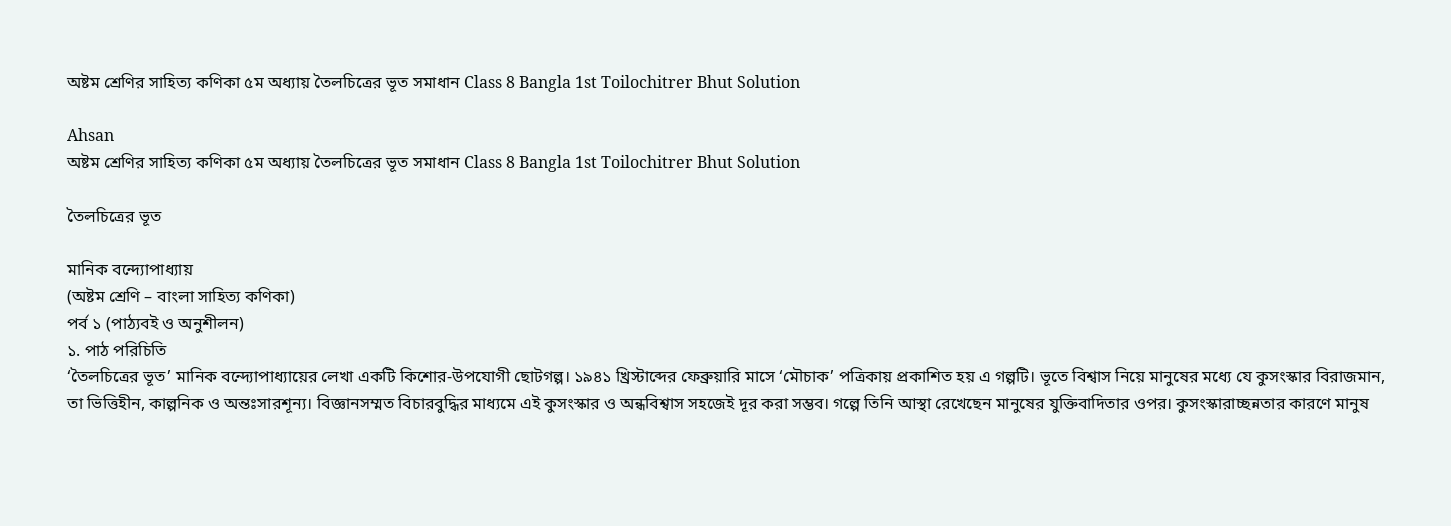অষ্টম শ্রেণির সাহিত্য কণিকা ৫ম অধ্যায় তৈলচিত্রের ভূত সমাধান Class 8 Bangla 1st Toilochitrer Bhut Solution

Ahsan
অষ্টম শ্রেণির সাহিত্য কণিকা ৫ম অধ্যায় তৈলচিত্রের ভূত সমাধান Class 8 Bangla 1st Toilochitrer Bhut Solution

তৈলচিত্রের ভূত

মানিক বন্দ্যোপাধ্যায়
(অষ্টম শ্রেণি – বাংলা সাহিত্য কণিকা)
পর্ব ১ (পাঠ্যবই ও অনুশীলন)
১. পাঠ পরিচিতি
‘তৈলচিত্রের ভূত’ মানিক বন্দ্যোপাধ্যায়ের লেখা একটি কিশোর-উপযোগী ছোটগল্প। ১৯৪১ খ্রিস্টাব্দের ফেব্রুয়ারি মাসে ‘মৌচাক’ পত্রিকায় প্রকাশিত হয় এ গল্পটি। ভূতে বিশ্বাস নিয়ে মানুষের মধ্যে যে কুসংস্কার বিরাজমান, তা ভিত্তিহীন, কাল্পনিক ও অন্তঃসারশূন্য। বিজ্ঞানসম্মত বিচারবুদ্ধির মাধ্যমে এই কুসংস্কার ও অন্ধবিশ্বাস সহজেই দূর করা সম্ভব। গল্পে তিনি আস্থা রেখেছেন মানুষের যুক্তিবাদিতার ওপর। কুসংস্কারাচ্ছন্নতার কারণে মানুষ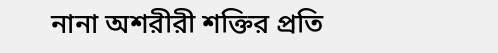নানা অশরীরী শক্তির প্রতি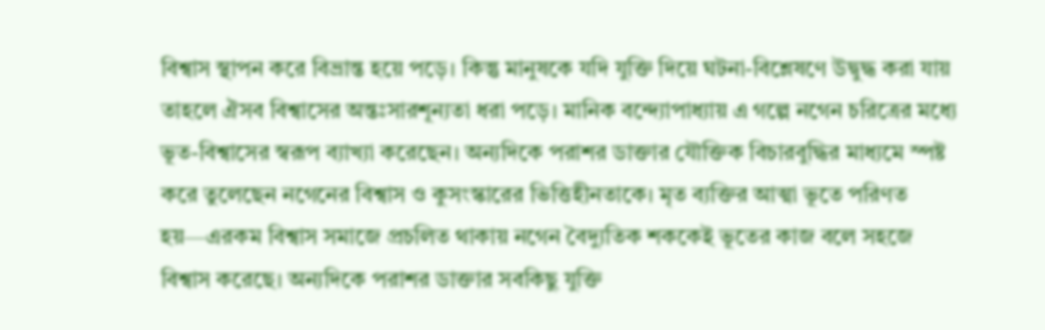বিশ্বাস স্থাপন করে বিভ্রান্ত হয়ে পড়ে। কিন্তু মানুষকে যদি যুক্তি দিয়ে ঘটনা-বিশ্লেষণে উদ্বুদ্ধ করা যায় তাহলে ঐসব বিশ্বাসের অন্তঃসারশূন্যতা ধরা পড়ে। মানিক বন্দ্যোপাধ্যায় এ গল্পে নগেন চরিত্রের মধ্যে ভূত-বিশ্বাসের স্বরূপ ব্যাখ্যা করেছেন। অন্যদিকে পরাশর ডাক্তার যৌক্তিক বিচারবুদ্ধির মাধ্যমে স্পষ্ট করে তুলেছেন নগেনের বিশ্বাস ও কুসংস্কারের ভিত্তিহীনতাকে। মৃত ব্যক্তির আত্মা ভূতে পরিণত হয়—এরকম বিশ্বাস সমাজে প্রচলিত থাকায় নগেন বৈদ্যুতিক শককেই ভূতের কাজ বলে সহজে বিশ্বাস করেছে। অন্যদিকে পরাশর ডাক্তার সবকিছু যুক্তি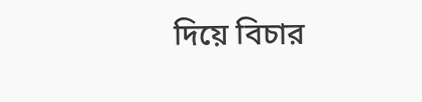দিয়ে বিচার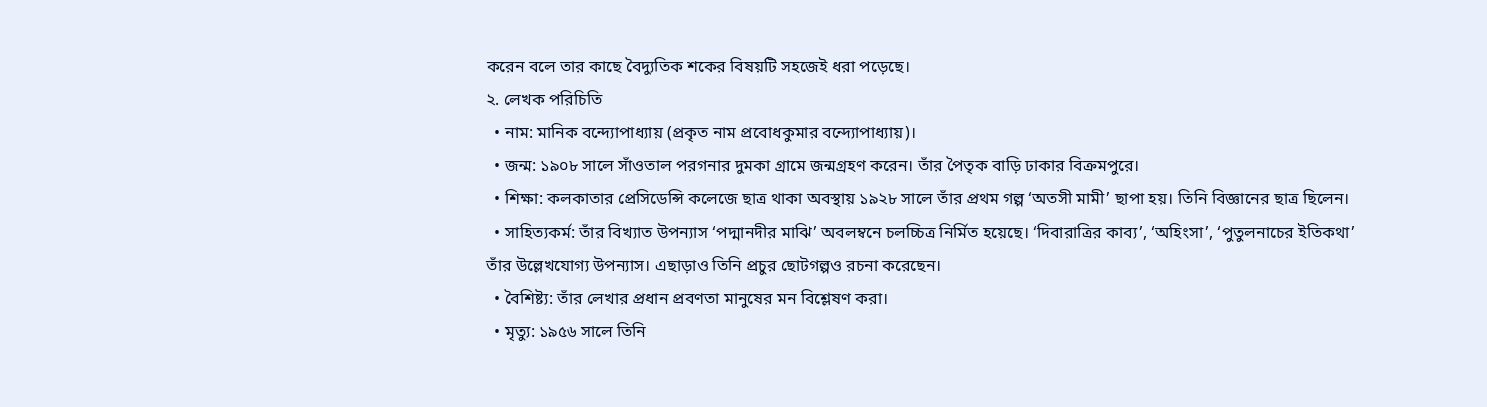করেন বলে তার কাছে বৈদ্যুতিক শকের বিষয়টি সহজেই ধরা পড়েছে।
২. লেখক পরিচিতি
  • নাম: মানিক বন্দ্যোপাধ্যায় (প্রকৃত নাম প্রবোধকুমার বন্দ্যোপাধ্যায়)।
  • জন্ম: ১৯০৮ সালে সাঁওতাল পরগনার দুমকা গ্রামে জন্মগ্রহণ করেন। তাঁর পৈতৃক বাড়ি ঢাকার বিক্রমপুরে।
  • শিক্ষা: কলকাতার প্রেসিডেন্সি কলেজে ছাত্র থাকা অবস্থায় ১৯২৮ সালে তাঁর প্রথম গল্প ‘অতসী মামী’ ছাপা হয়। তিনি বিজ্ঞানের ছাত্র ছিলেন।
  • সাহিত্যকর্ম: তাঁর বিখ্যাত উপন্যাস ‘পদ্মানদীর মাঝি’ অবলম্বনে চলচ্চিত্র নির্মিত হয়েছে। ‘দিবারাত্রির কাব্য’, ‘অহিংসা’, ‘পুতুলনাচের ইতিকথা’ তাঁর উল্লেখযোগ্য উপন্যাস। এছাড়াও তিনি প্রচুর ছোটগল্পও রচনা করেছেন।
  • বৈশিষ্ট্য: তাঁর লেখার প্রধান প্রবণতা মানুষের মন বিশ্লেষণ করা।
  • মৃত্যু: ১৯৫৬ সালে তিনি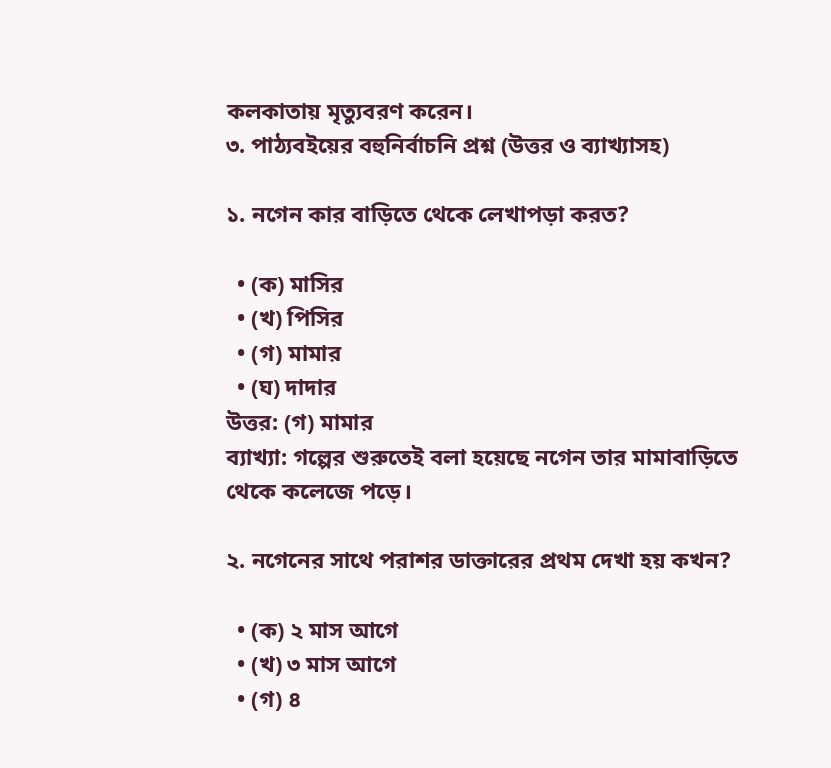কলকাতায় মৃত্যুবরণ করেন।
৩. পাঠ্যবইয়ের বহুনির্বাচনি প্রশ্ন (উত্তর ও ব্যাখ্যাসহ)

১. নগেন কার বাড়িতে থেকে লেখাপড়া করত?

  • (ক) মাসির
  • (খ) পিসির
  • (গ) মামার
  • (ঘ) দাদার
উত্তর: (গ) মামার
ব্যাখ্যা: গল্পের শুরুতেই বলা হয়েছে নগেন তার মামাবাড়িতে থেকে কলেজে পড়ে।

২. নগেনের সাথে পরাশর ডাক্তারের প্রথম দেখা হয় কখন?

  • (ক) ২ মাস আগে
  • (খ) ৩ মাস আগে
  • (গ) ৪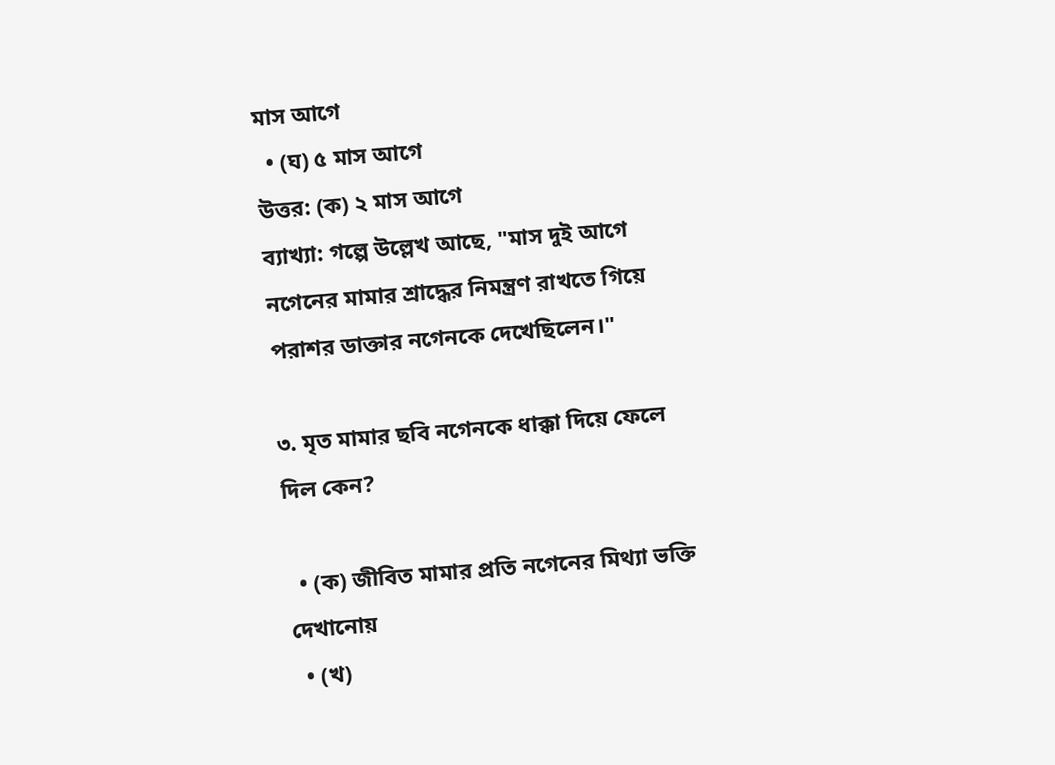মাস আগে
  • (ঘ) ৫ মাস আগে
উত্তর: (ক) ২ মাস আগে
ব্যাখ্যা: গল্পে উল্লেখ আছে, "মাস দুই আগে নগেনের মামার শ্রাদ্ধের নিমন্ত্রণ রাখতে গিয়ে পরাশর ডাক্তার নগেনকে দেখেছিলেন।"

৩. মৃত মামার ছবি নগেনকে ধাক্কা দিয়ে ফেলে দিল কেন?

  • (ক) জীবিত মামার প্রতি নগেনের মিথ্যা ভক্তি দেখানোয়
  • (খ)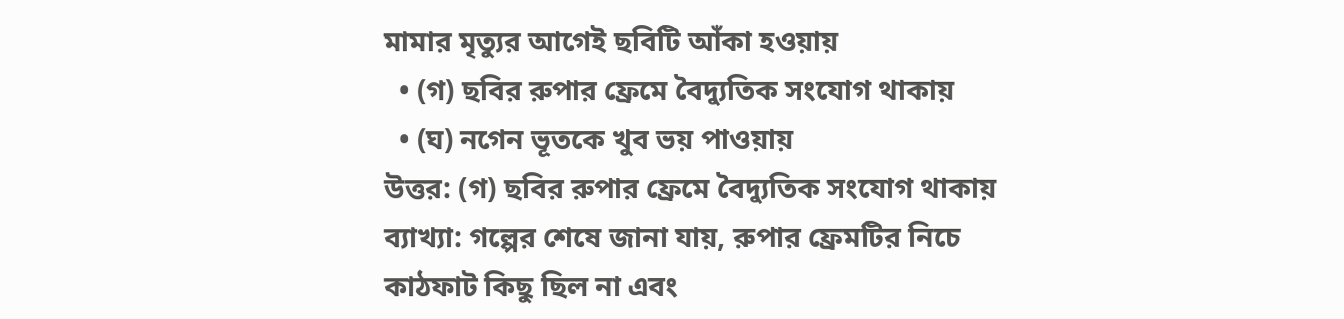মামার মৃত্যুর আগেই ছবিটি আঁকা হওয়ায়
  • (গ) ছবির রুপার ফ্রেমে বৈদ্যুতিক সংযোগ থাকায়
  • (ঘ) নগেন ভূতকে খুব ভয় পাওয়ায়
উত্তর: (গ) ছবির রুপার ফ্রেমে বৈদ্যুতিক সংযোগ থাকায়
ব্যাখ্যা: গল্পের শেষে জানা যায়, রুপার ফ্রেমটির নিচে কাঠফাট কিছু ছিল না এবং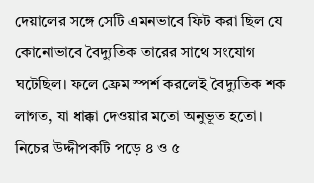দেয়ালের সঙ্গে সেটি এমনভাবে ফিট করা ছিল যে কোনোভাবে বৈদ্যুতিক তারের সাথে সংযোগ ঘটেছিল। ফলে ফ্রেম স্পর্শ করলেই বৈদ্যুতিক শক লাগত, যা ধাক্কা দেওয়ার মতো অনুভূত হতো।
নিচের উদ্দীপকটি পড়ে ৪ ও ৫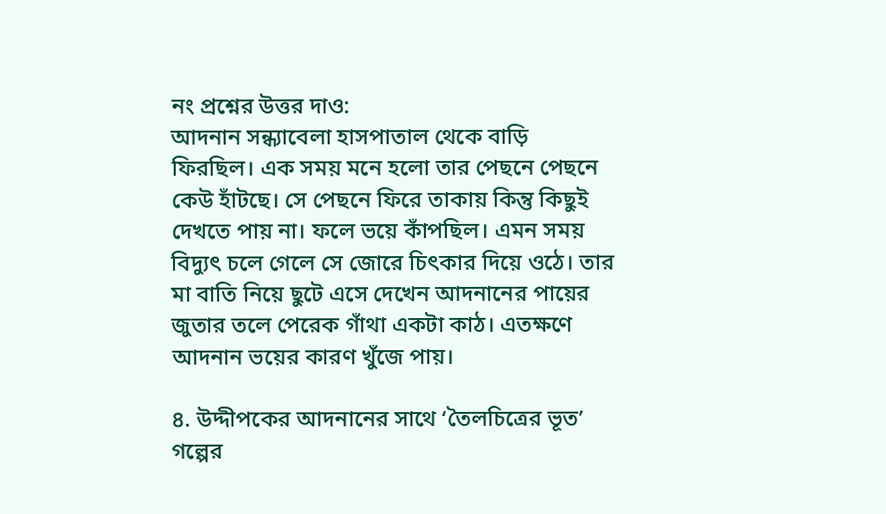নং প্রশ্নের উত্তর দাও:
আদনান সন্ধ্যাবেলা হাসপাতাল থেকে বাড়ি ফিরছিল। এক সময় মনে হলো তার পেছনে পেছনে কেউ হাঁটছে। সে পেছনে ফিরে তাকায় কিন্তু কিছুই দেখতে পায় না। ফলে ভয়ে কাঁপছিল। এমন সময় বিদ্যুৎ চলে গেলে সে জোরে চিৎকার দিয়ে ওঠে। তার মা বাতি নিয়ে ছুটে এসে দেখেন আদনানের পায়ের জুতার তলে পেরেক গাঁথা একটা কাঠ। এতক্ষণে আদনান ভয়ের কারণ খুঁজে পায়।

৪. উদ্দীপকের আদনানের সাথে ‘তৈলচিত্রের ভূত’ গল্পের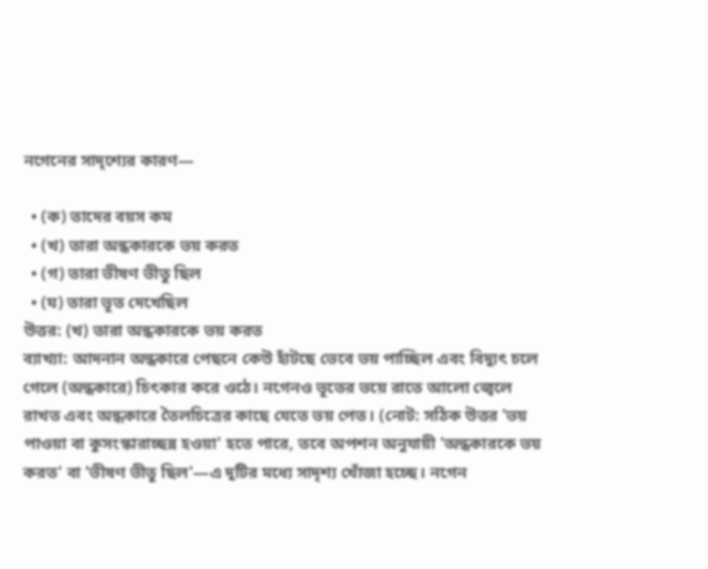নগেনের সাদৃশ্যের কারণ—

  • (ক) তাদের বয়স কম
  • (খ) তারা অন্ধকারকে ভয় করত
  • (গ) তারা ভীষণ ভীতু ছিল
  • (ঘ) তারা ভূত দেখেছিল
উত্তর: (খ) তারা অন্ধকারকে ভয় করত
ব্যাখ্যা: আদনান অন্ধকারে পেছনে কেউ হাঁটছে ভেবে ভয় পাচ্ছিল এবং বিদ্যুৎ চলে গেলে (অন্ধকারে) চিৎকার করে ওঠে। নগেনও ভূতের ভয়ে রাতে আলো জ্বেলে রাখত এবং অন্ধকারে তৈলচিত্রের কাছে যেতে ভয় পেত। (নোট: সঠিক উত্তর 'ভয় পাওয়া বা কুসংস্কারাচ্ছন্ন হওয়া' হতে পারে, তবে অপশন অনুযায়ী 'অন্ধকারকে ভয় করত' বা 'ভীষণ ভীতু ছিল'—এ দুটির মধ্যে সাদৃশ্য খোঁজা হচ্ছে। নগেন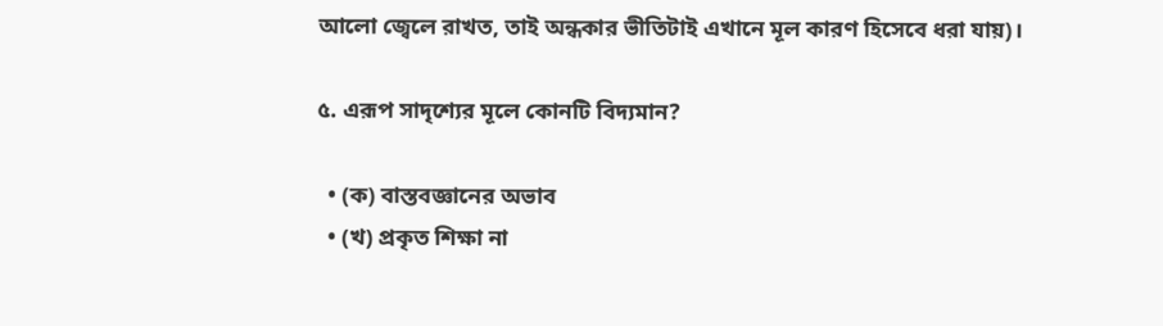আলো জ্বেলে রাখত, তাই অন্ধকার ভীতিটাই এখানে মূল কারণ হিসেবে ধরা যায়)।

৫. এরূপ সাদৃশ্যের মূলে কোনটি বিদ্যমান?

  • (ক) বাস্তবজ্ঞানের অভাব
  • (খ) প্রকৃত শিক্ষা না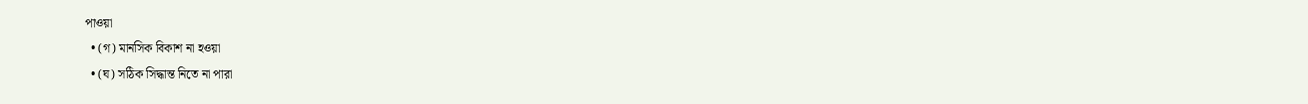পাওয়া
  • (গ) মানসিক বিকাশ না হওয়া
  • (ঘ) সঠিক সিদ্ধান্ত নিতে না পারা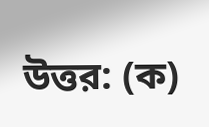উত্তর: (ক)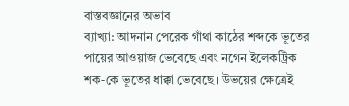বাস্তবজ্ঞানের অভাব
ব্যাখ্যা: আদনান পেরেক গাঁথা কাঠের শব্দকে ভূতের পায়ের আওয়াজ ভেবেছে এবং নগেন ইলেকট্রিক শক-কে ভূতের ধাক্কা ভেবেছে। উভয়ের ক্ষেত্রেই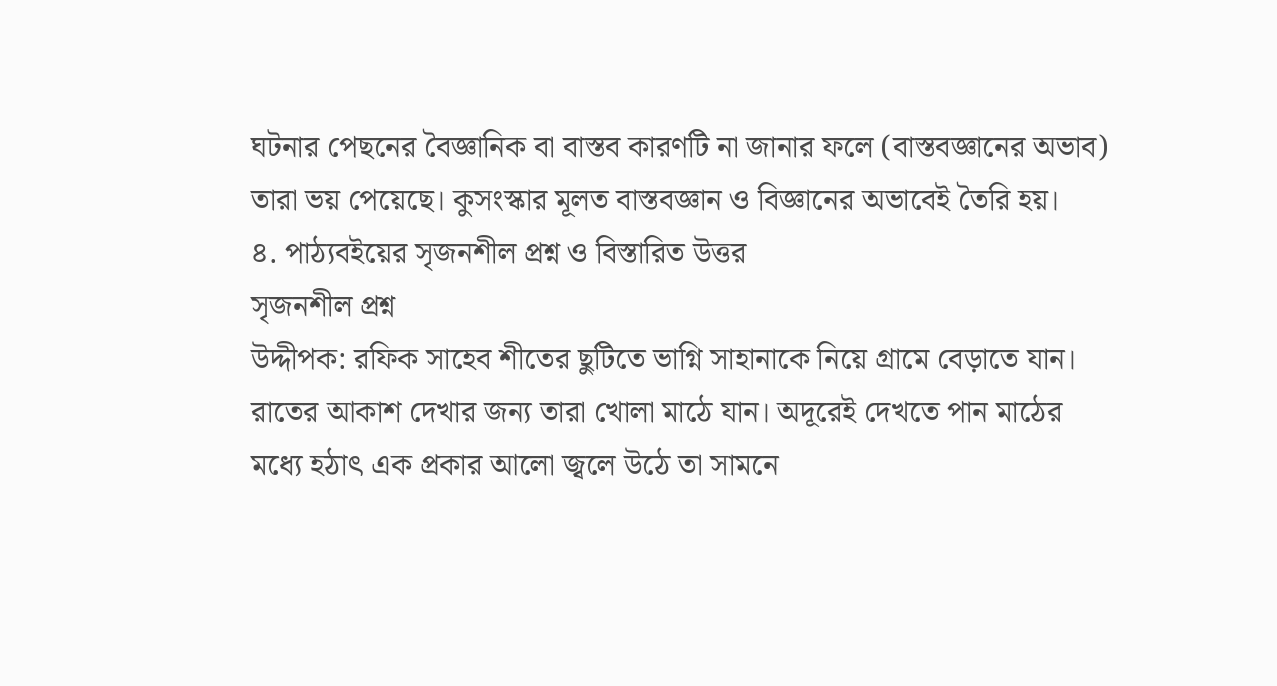ঘটনার পেছনের বৈজ্ঞানিক বা বাস্তব কারণটি না জানার ফলে (বাস্তবজ্ঞানের অভাব) তারা ভয় পেয়েছে। কুসংস্কার মূলত বাস্তবজ্ঞান ও বিজ্ঞানের অভাবেই তৈরি হয়।
৪. পাঠ্যবইয়ের সৃজনশীল প্রশ্ন ও বিস্তারিত উত্তর
সৃজনশীল প্রশ্ন
উদ্দীপক: রফিক সাহেব শীতের ছুটিতে ভাগ্নি সাহানাকে নিয়ে গ্রামে বেড়াতে যান। রাতের আকাশ দেখার জন্য তারা খোলা মাঠে যান। অদূরেই দেখতে পান মাঠের মধ্যে হঠাৎ এক প্রকার আলো জ্বলে উঠে তা সামনে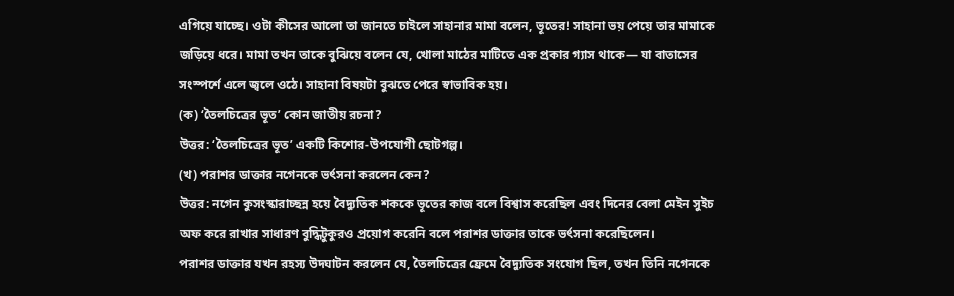এগিয়ে যাচ্ছে। ওটা কীসের আলো তা জানতে চাইলে সাহানার মামা বলেন, ভূতের! সাহানা ভয় পেয়ে তার মামাকে জড়িয়ে ধরে। মামা তখন তাকে বুঝিয়ে বলেন যে, খোলা মাঠের মাটিতে এক প্রকার গ্যাস থাকে— যা বাতাসের সংস্পর্শে এলে জ্বলে ওঠে। সাহানা বিষয়টা বুঝতে পেরে স্বাভাবিক হয়।
(ক) ‘তৈলচিত্রের ভূত’ কোন জাতীয় রচনা?
উত্তর: ‘তৈলচিত্রের ভূত’ একটি কিশোর-উপযোগী ছোটগল্প।
(খ) পরাশর ডাক্তার নগেনকে ভর্ৎসনা করলেন কেন?
উত্তর: নগেন কুসংস্কারাচ্ছন্ন হয়ে বৈদ্যুতিক শককে ভূতের কাজ বলে বিশ্বাস করেছিল এবং দিনের বেলা মেইন সুইচ অফ করে রাখার সাধারণ বুদ্ধিটুকুরও প্রয়োগ করেনি বলে পরাশর ডাক্তার তাকে ভর্ৎসনা করেছিলেন।
পরাশর ডাক্তার যখন রহস্য উদঘাটন করলেন যে, তৈলচিত্রের ফ্রেমে বৈদ্যুতিক সংযোগ ছিল, তখন তিনি নগেনকে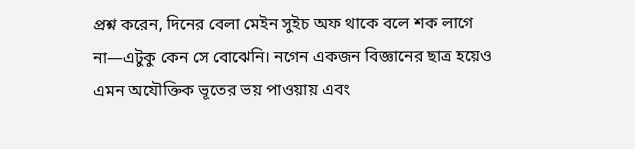প্রশ্ন করেন, দিনের বেলা মেইন সুইচ অফ থাকে বলে শক লাগে না—এটুকু কেন সে বোঝেনি। নগেন একজন বিজ্ঞানের ছাত্র হয়েও এমন অযৌক্তিক ভূতের ভয় পাওয়ায় এবং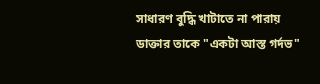সাধারণ বুদ্ধি খাটাতে না পারায় ডাক্তার তাকে "একটা আস্ত গর্দভ"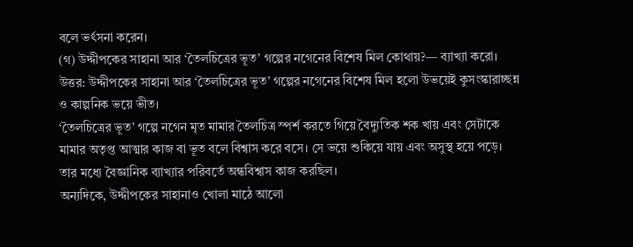বলে ভর্ৎসনা করেন।
(গ) উদ্দীপকের সাহানা আর ‘তৈলচিত্রের ভূত’ গল্পের নগেনের বিশেষ মিল কোথায়?— ব্যাখ্যা করো।
উত্তর: উদ্দীপকের সাহানা আর ‘তৈলচিত্রের ভূত’ গল্পের নগেনের বিশেষ মিল হলো উভয়েই কুসংস্কারাচ্ছন্ন ও কাল্পনিক ভয়ে ভীত।
‘তৈলচিত্রের ভূত’ গল্পে নগেন মৃত মামার তৈলচিত্র স্পর্শ করতে গিয়ে বৈদ্যুতিক শক খায় এবং সেটাকে মামার অতৃপ্ত আত্মার কাজ বা ভূত বলে বিশ্বাস করে বসে। সে ভয়ে শুকিয়ে যায় এবং অসুস্থ হয়ে পড়ে। তার মধ্যে বৈজ্ঞানিক ব্যাখ্যার পরিবর্তে অন্ধবিশ্বাস কাজ করছিল।
অন্যদিকে, উদ্দীপকের সাহানাও খোলা মাঠে আলো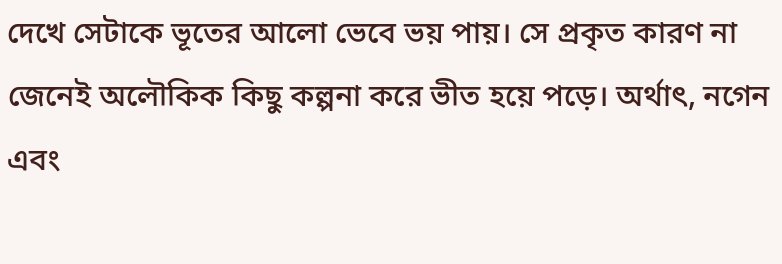দেখে সেটাকে ভূতের আলো ভেবে ভয় পায়। সে প্রকৃত কারণ না জেনেই অলৌকিক কিছু কল্পনা করে ভীত হয়ে পড়ে। অর্থাৎ, নগেন এবং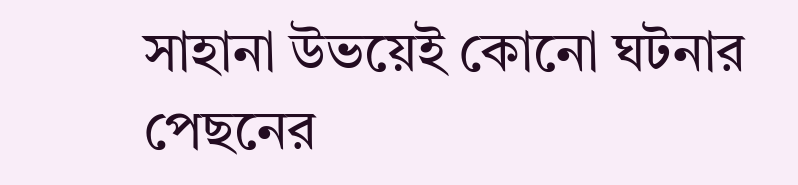সাহানা উভয়েই কোনো ঘটনার পেছনের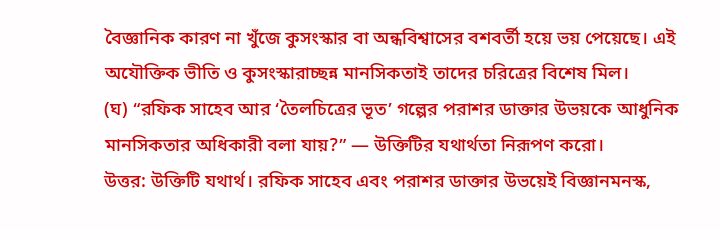বৈজ্ঞানিক কারণ না খুঁজে কুসংস্কার বা অন্ধবিশ্বাসের বশবর্তী হয়ে ভয় পেয়েছে। এই অযৌক্তিক ভীতি ও কুসংস্কারাচ্ছন্ন মানসিকতাই তাদের চরিত্রের বিশেষ মিল।
(ঘ) “রফিক সাহেব আর ‘তৈলচিত্রের ভূত’ গল্পের পরাশর ডাক্তার উভয়কে আধুনিক মানসিকতার অধিকারী বলা যায়?” — উক্তিটির যথার্থতা নিরূপণ করো।
উত্তর: উক্তিটি যথার্থ। রফিক সাহেব এবং পরাশর ডাক্তার উভয়েই বিজ্ঞানমনস্ক,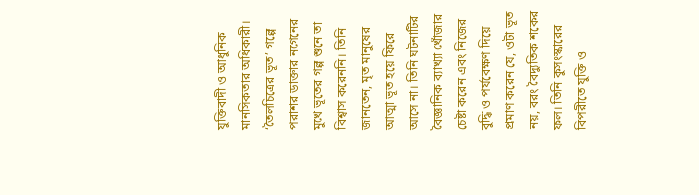যুক্তিবাদী ও আধুনিক মানসিকতার অধিকারী।
‘তৈলচিত্রের ভূত’ গল্পে পরাশর ডাক্তার নগেনের মুখে ভূতের গল্প শুনে তা বিশ্বাস করেননি। তিনি জানতেন, মৃত মানুষের আত্মা ভূত হয়ে ফিরে আসে না। তিনি ঘটনাটির বৈজ্ঞানিক ব্যাখ্যা খোঁজার চেষ্টা করেন এবং নিজের বুদ্ধি ও পর্যবেক্ষণ দিয়ে প্রমাণ করেন যে, ওটা ভূত নয়, বরং বৈদ্যুতিক শকের ফল। তিনি কুসংস্কারের বিপরীতে যুক্তি ও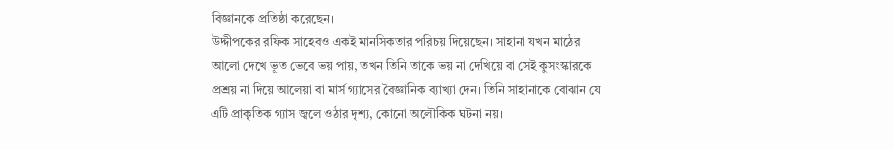বিজ্ঞানকে প্রতিষ্ঠা করেছেন।
উদ্দীপকের রফিক সাহেবও একই মানসিকতার পরিচয় দিয়েছেন। সাহানা যখন মাঠের আলো দেখে ভূত ভেবে ভয় পায়, তখন তিনি তাকে ভয় না দেখিয়ে বা সেই কুসংস্কারকে প্রশ্রয় না দিয়ে আলেয়া বা মার্স গ্যাসের বৈজ্ঞানিক ব্যাখ্যা দেন। তিনি সাহানাকে বোঝান যে এটি প্রাকৃতিক গ্যাস জ্বলে ওঠার দৃশ্য, কোনো অলৌকিক ঘটনা নয়।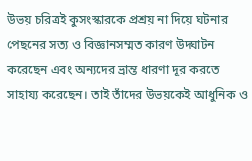উভয় চরিত্রই কুসংস্কারকে প্রশ্রয় না দিয়ে ঘটনার পেছনের সত্য ও বিজ্ঞানসম্মত কারণ উদ্ঘাটন করেছেন এবং অন্যদের ভ্রান্ত ধারণা দূর করতে সাহায্য করেছেন। তাই তাঁদের উভয়কেই আধুনিক ও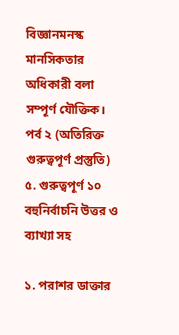বিজ্ঞানমনস্ক মানসিকতার অধিকারী বলা সম্পূর্ণ যৌক্তিক।
পর্ব ২ (অতিরিক্ত গুরুত্বপূর্ণ প্রস্তুতি)
৫. গুরুত্বপূর্ণ ১০ বহুনির্বাচনি উত্তর ও ব্যাখ্যা সহ

১. পরাশর ডাক্তার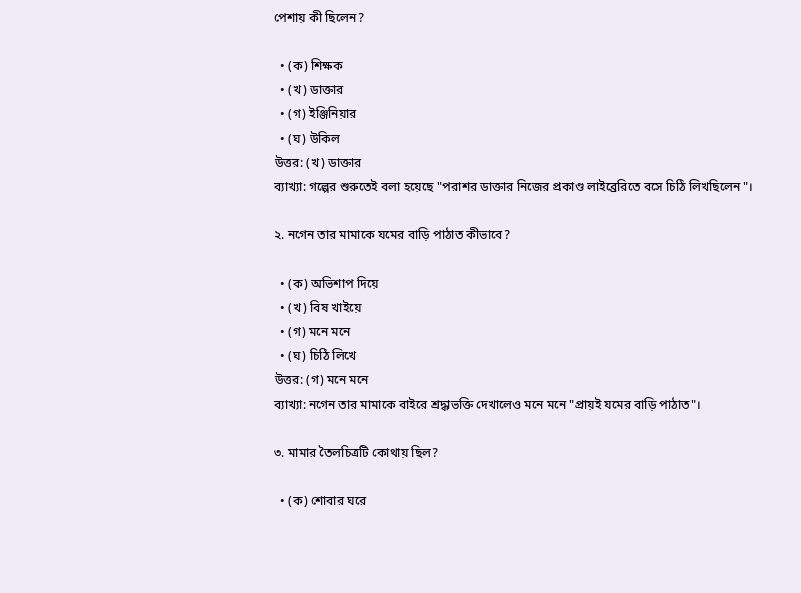পেশায় কী ছিলেন?

  • (ক) শিক্ষক
  • (খ) ডাক্তার
  • (গ) ইঞ্জিনিয়ার
  • (ঘ) উকিল
উত্তর: (খ) ডাক্তার
ব্যাখ্যা: গল্পের শুরুতেই বলা হয়েছে "পরাশর ডাক্তার নিজের প্রকাণ্ড লাইব্রেরিতে বসে চিঠি লিখছিলেন"।

২. নগেন তার মামাকে যমের বাড়ি পাঠাত কীভাবে?

  • (ক) অভিশাপ দিয়ে
  • (খ) বিষ খাইয়ে
  • (গ) মনে মনে
  • (ঘ) চিঠি লিখে
উত্তর: (গ) মনে মনে
ব্যাখ্যা: নগেন তার মামাকে বাইরে শ্রদ্ধাভক্তি দেখালেও মনে মনে "প্রায়ই যমের বাড়ি পাঠাত"।

৩. মামার তৈলচিত্রটি কোথায় ছিল?

  • (ক) শোবার ঘরে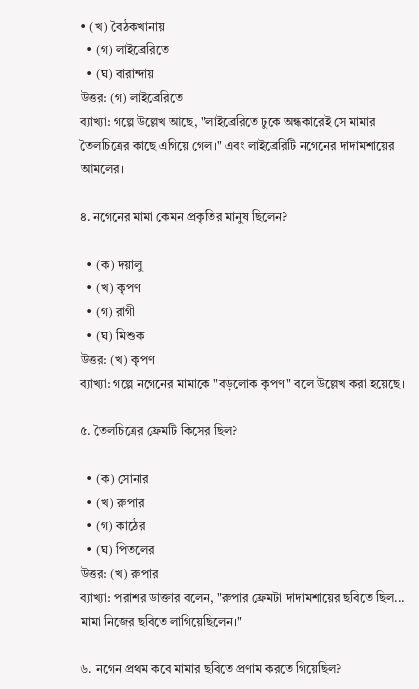• (খ) বৈঠকখানায়
  • (গ) লাইব্রেরিতে
  • (ঘ) বারান্দায়
উত্তর: (গ) লাইব্রেরিতে
ব্যাখ্যা: গল্পে উল্লেখ আছে, "লাইব্রেরিতে ঢুকে অন্ধকারেই সে মামার তৈলচিত্রের কাছে এগিয়ে গেল।" এবং লাইব্রেরিটি নগেনের দাদামশায়ের আমলের।

৪. নগেনের মামা কেমন প্রকৃতির মানুষ ছিলেন?

  • (ক) দয়ালু
  • (খ) কৃপণ
  • (গ) রাগী
  • (ঘ) মিশুক
উত্তর: (খ) কৃপণ
ব্যাখ্যা: গল্পে নগেনের মামাকে "বড়লোক কৃপণ" বলে উল্লেখ করা হয়েছে।

৫. তৈলচিত্রের ফ্রেমটি কিসের ছিল?

  • (ক) সোনার
  • (খ) রুপার
  • (গ) কাঠের
  • (ঘ) পিতলের
উত্তর: (খ) রুপার
ব্যাখ্যা: পরাশর ডাক্তার বলেন, "রুপার ফ্রেমটা দাদামশায়ের ছবিতে ছিল... মামা নিজের ছবিতে লাগিয়েছিলেন।"

৬. নগেন প্রথম কবে মামার ছবিতে প্রণাম করতে গিয়েছিল?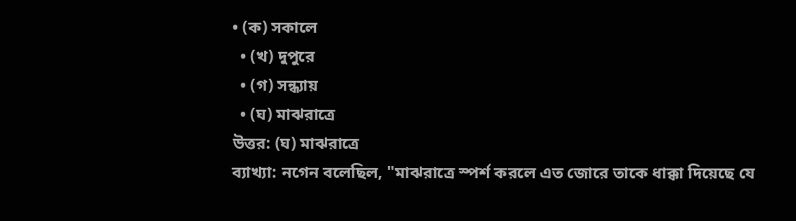• (ক) সকালে
  • (খ) দুপুরে
  • (গ) সন্ধ্যায়
  • (ঘ) মাঝরাত্রে
উত্তর: (ঘ) মাঝরাত্রে
ব্যাখ্যা: নগেন বলেছিল, "মাঝরাত্রে স্পর্শ করলে এত জোরে তাকে ধাক্কা দিয়েছে যে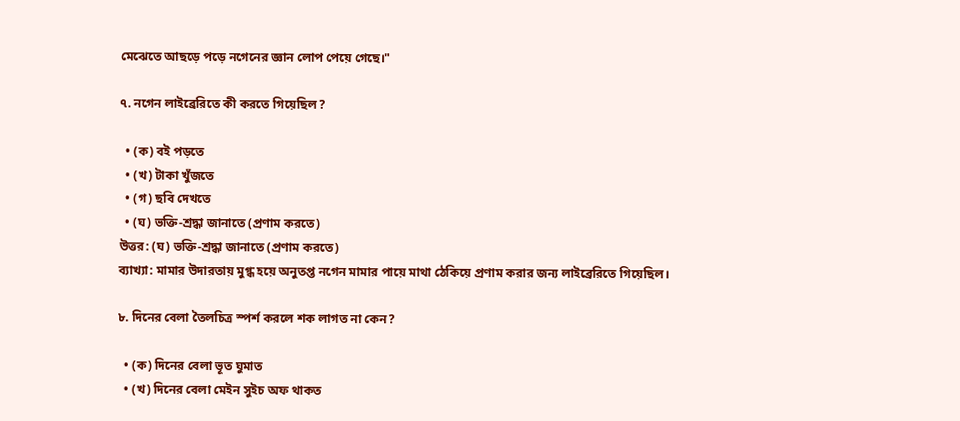মেঝেতে আছড়ে পড়ে নগেনের জ্ঞান লোপ পেয়ে গেছে।"

৭. নগেন লাইব্রেরিতে কী করতে গিয়েছিল?

  • (ক) বই পড়তে
  • (খ) টাকা খুঁজতে
  • (গ) ছবি দেখতে
  • (ঘ) ভক্তি-শ্রদ্ধা জানাতে (প্রণাম করতে)
উত্তর: (ঘ) ভক্তি-শ্রদ্ধা জানাতে (প্রণাম করতে)
ব্যাখ্যা: মামার উদারতায় মুগ্ধ হয়ে অনুতপ্ত নগেন মামার পায়ে মাথা ঠেকিয়ে প্রণাম করার জন্য লাইব্রেরিতে গিয়েছিল।

৮. দিনের বেলা তৈলচিত্র স্পর্শ করলে শক লাগত না কেন?

  • (ক) দিনের বেলা ভূত ঘুমাত
  • (খ) দিনের বেলা মেইন সুইচ অফ থাকত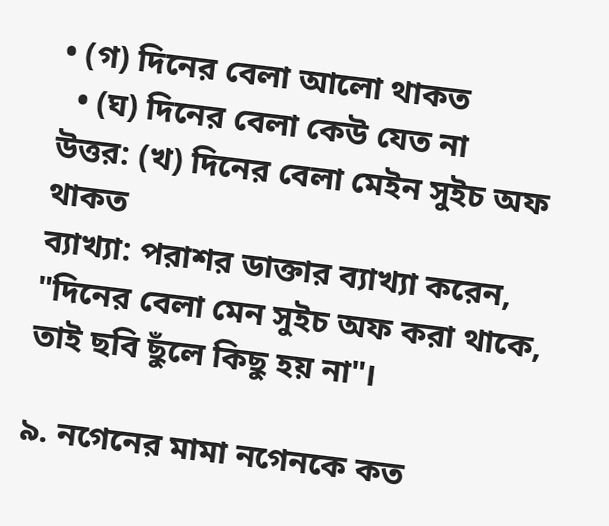• (গ) দিনের বেলা আলো থাকত
  • (ঘ) দিনের বেলা কেউ যেত না
উত্তর: (খ) দিনের বেলা মেইন সুইচ অফ থাকত
ব্যাখ্যা: পরাশর ডাক্তার ব্যাখ্যা করেন, "দিনের বেলা মেন সুইচ অফ করা থাকে, তাই ছবি ছুঁলে কিছু হয় না"।

৯. নগেনের মামা নগেনকে কত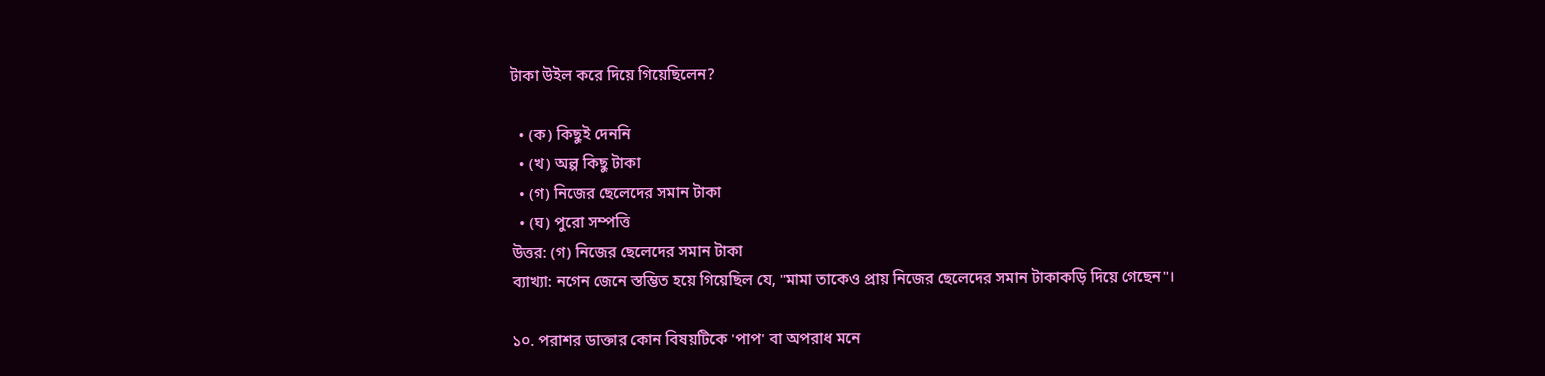টাকা উইল করে দিয়ে গিয়েছিলেন?

  • (ক) কিছুই দেননি
  • (খ) অল্প কিছু টাকা
  • (গ) নিজের ছেলেদের সমান টাকা
  • (ঘ) পুরো সম্পত্তি
উত্তর: (গ) নিজের ছেলেদের সমান টাকা
ব্যাখ্যা: নগেন জেনে স্তম্ভিত হয়ে গিয়েছিল যে, "মামা তাকেও প্রায় নিজের ছেলেদের সমান টাকাকড়ি দিয়ে গেছেন"।

১০. পরাশর ডাক্তার কোন বিষয়টিকে 'পাপ' বা অপরাধ মনে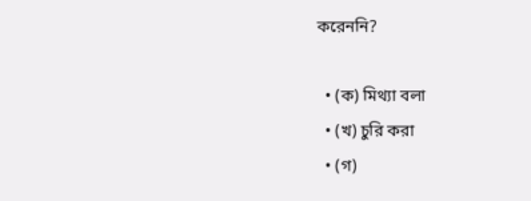করেননি?

  • (ক) মিথ্যা বলা
  • (খ) চুরি করা
  • (গ)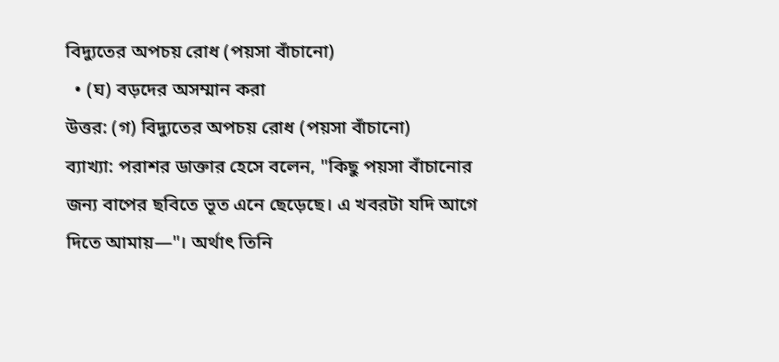বিদ্যুতের অপচয় রোধ (পয়সা বাঁচানো)
  • (ঘ) বড়দের অসম্মান করা
উত্তর: (গ) বিদ্যুতের অপচয় রোধ (পয়সা বাঁচানো)
ব্যাখ্যা: পরাশর ডাক্তার হেসে বলেন, "কিছু পয়সা বাঁচানোর জন্য বাপের ছবিতে ভূত এনে ছেড়েছে। এ খবরটা যদি আগে দিতে আমায়—"। অর্থাৎ তিনি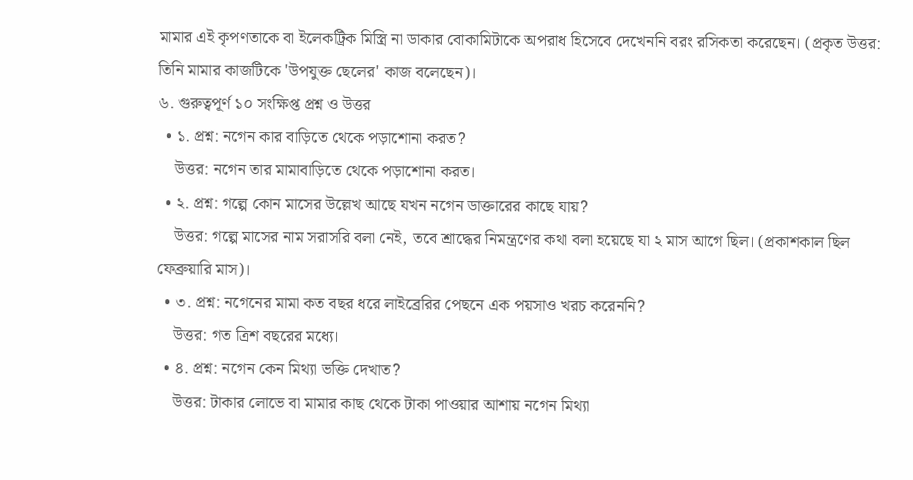মামার এই কৃপণতাকে বা ইলেকট্রিক মিস্ত্রি না ডাকার বোকামিটাকে অপরাধ হিসেবে দেখেননি বরং রসিকতা করেছেন। (প্রকৃত উত্তর: তিনি মামার কাজটিকে 'উপযুক্ত ছেলের' কাজ বলেছেন)।
৬. গুরুত্বপূর্ণ ১০ সংক্ষিপ্ত প্রশ্ন ও উত্তর
  • ১. প্রশ্ন: নগেন কার বাড়িতে থেকে পড়াশোনা করত?
    উত্তর: নগেন তার মামাবাড়িতে থেকে পড়াশোনা করত।
  • ২. প্রশ্ন: গল্পে কোন মাসের উল্লেখ আছে যখন নগেন ডাক্তারের কাছে যায়?
    উত্তর: গল্পে মাসের নাম সরাসরি বলা নেই, তবে শ্রাদ্ধের নিমন্ত্রণের কথা বলা হয়েছে যা ২ মাস আগে ছিল। (প্রকাশকাল ছিল ফেব্রুয়ারি মাস)।
  • ৩. প্রশ্ন: নগেনের মামা কত বছর ধরে লাইব্রেরির পেছনে এক পয়সাও খরচ করেননি?
    উত্তর: গত ত্রিশ বছরের মধ্যে।
  • ৪. প্রশ্ন: নগেন কেন মিথ্যা ভক্তি দেখাত?
    উত্তর: টাকার লোভে বা মামার কাছ থেকে টাকা পাওয়ার আশায় নগেন মিথ্যা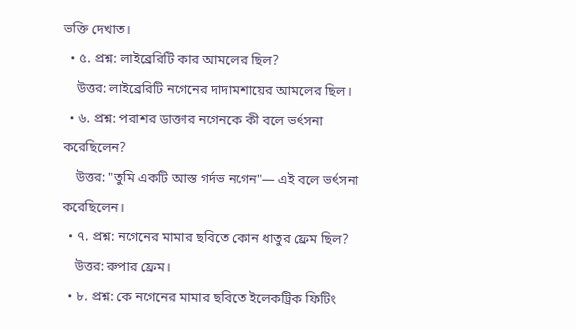ভক্তি দেখাত।
  • ৫. প্রশ্ন: লাইব্রেরিটি কার আমলের ছিল?
    উত্তর: লাইব্রেরিটি নগেনের দাদামশায়ের আমলের ছিল।
  • ৬. প্রশ্ন: পরাশর ডাক্তার নগেনকে কী বলে ভর্ৎসনা করেছিলেন?
    উত্তর: "তুমি একটি আস্ত গর্দভ নগেন"— এই বলে ভর্ৎসনা করেছিলেন।
  • ৭. প্রশ্ন: নগেনের মামার ছবিতে কোন ধাতুর ফ্রেম ছিল?
    উত্তর: রুপার ফ্রেম।
  • ৮. প্রশ্ন: কে নগেনের মামার ছবিতে ইলেকট্রিক ফিটিং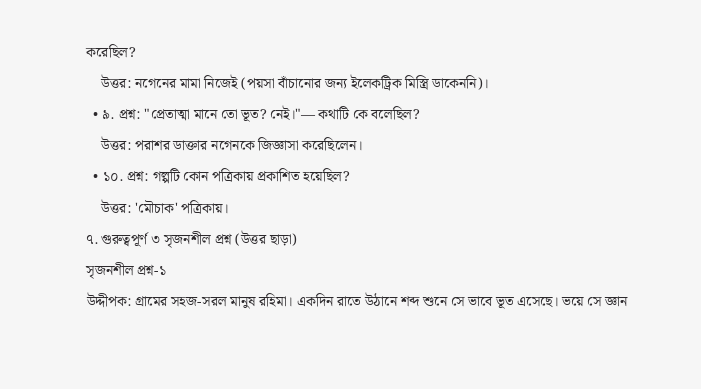করেছিল?
    উত্তর: নগেনের মামা নিজেই (পয়সা বাঁচানোর জন্য ইলেকট্রিক মিস্ত্রি ডাকেননি)।
  • ৯. প্রশ্ন: "প্রেতাত্মা মানে তো ভূত? নেই।"— কথাটি কে বলেছিল?
    উত্তর: পরাশর ডাক্তার নগেনকে জিজ্ঞাসা করেছিলেন।
  • ১০. প্রশ্ন: গল্পটি কোন পত্রিকায় প্রকাশিত হয়েছিল?
    উত্তর: 'মৌচাক' পত্রিকায়।
৭. গুরুত্বপূর্ণ ৩ সৃজনশীল প্রশ্ন (উত্তর ছাড়া)
সৃজনশীল প্রশ্ন-১
উদ্দীপক: গ্রামের সহজ-সরল মানুষ রহিমা। একদিন রাতে উঠানে শব্দ শুনে সে ভাবে ভূত এসেছে। ভয়ে সে জ্ঞান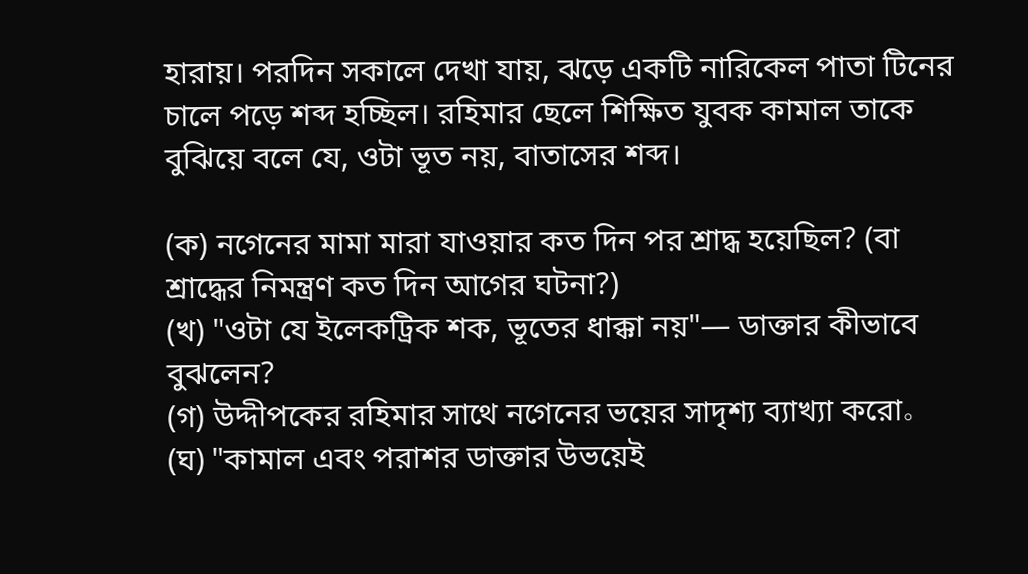হারায়। পরদিন সকালে দেখা যায়, ঝড়ে একটি নারিকেল পাতা টিনের চালে পড়ে শব্দ হচ্ছিল। রহিমার ছেলে শিক্ষিত যুবক কামাল তাকে বুঝিয়ে বলে যে, ওটা ভূত নয়, বাতাসের শব্দ।

(ক) নগেনের মামা মারা যাওয়ার কত দিন পর শ্রাদ্ধ হয়েছিল? (বা শ্রাদ্ধের নিমন্ত্রণ কত দিন আগের ঘটনা?)
(খ) "ওটা যে ইলেকট্রিক শক, ভূতের ধাক্কা নয়"— ডাক্তার কীভাবে বুঝলেন?
(গ) উদ্দীপকের রহিমার সাথে নগেনের ভয়ের সাদৃশ্য ব্যাখ্যা করো。
(ঘ) "কামাল এবং পরাশর ডাক্তার উভয়েই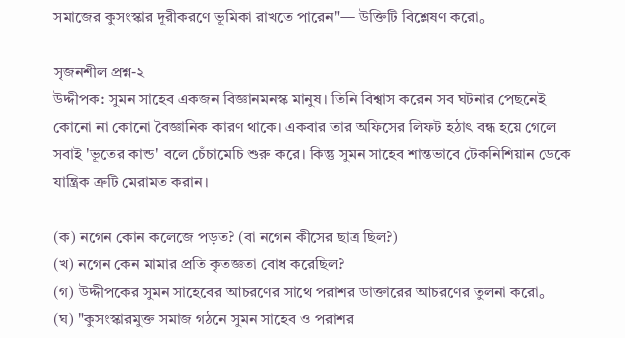সমাজের কুসংস্কার দূরীকরণে ভূমিকা রাখতে পারেন"— উক্তিটি বিশ্লেষণ করো。

সৃজনশীল প্রশ্ন-২
উদ্দীপক: সুমন সাহেব একজন বিজ্ঞানমনস্ক মানুষ। তিনি বিশ্বাস করেন সব ঘটনার পেছনেই কোনো না কোনো বৈজ্ঞানিক কারণ থাকে। একবার তার অফিসের লিফট হঠাৎ বন্ধ হয়ে গেলে সবাই 'ভূতের কান্ড' বলে চেঁচামেচি শুরু করে। কিন্তু সুমন সাহেব শান্তভাবে টেকনিশিয়ান ডেকে যান্ত্রিক ত্রুটি মেরামত করান।

(ক) নগেন কোন কলেজে পড়ত? (বা নগেন কীসের ছাত্র ছিল?)
(খ) নগেন কেন মামার প্রতি কৃতজ্ঞতা বোধ করেছিল?
(গ) উদ্দীপকের সুমন সাহেবের আচরণের সাথে পরাশর ডাক্তারের আচরণের তুলনা করো。
(ঘ) "কুসংস্কারমুক্ত সমাজ গঠনে সুমন সাহেব ও পরাশর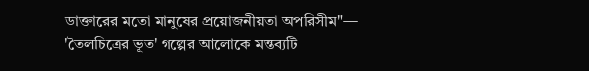ডাক্তারের মতো মানুষের প্রয়োজনীয়তা অপরিসীম"— 'তৈলচিত্রের ভূত' গল্পের আলোকে মন্তব্যটি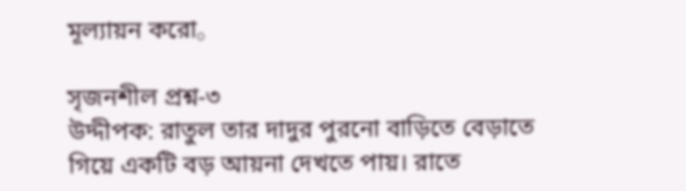মূল্যায়ন করো。

সৃজনশীল প্রশ্ন-৩
উদ্দীপক: রাতুল তার দাদুর পুরনো বাড়িতে বেড়াতে গিয়ে একটি বড় আয়না দেখতে পায়। রাতে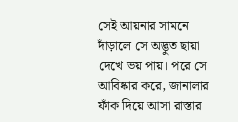সেই আয়নার সামনে দাঁড়ালে সে অদ্ভুত ছায়া দেখে ভয় পায়। পরে সে আবিষ্কার করে, জানালার ফাঁক দিয়ে আসা রাস্তার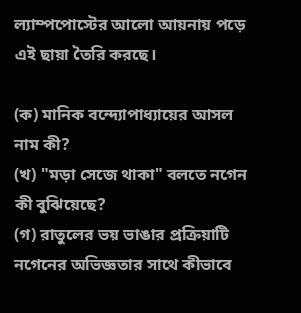ল্যাম্পপোস্টের আলো আয়নায় পড়ে এই ছায়া তৈরি করছে।

(ক) মানিক বন্দ্যোপাধ্যায়ের আসল নাম কী?
(খ) "মড়া সেজে থাকা" বলতে নগেন কী বুঝিয়েছে?
(গ) রাতুলের ভয় ভাঙার প্রক্রিয়াটি নগেনের অভিজ্ঞতার সাথে কীভাবে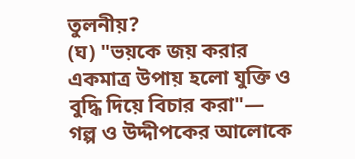তুলনীয়?
(ঘ) "ভয়কে জয় করার একমাত্র উপায় হলো যুক্তি ও বুদ্ধি দিয়ে বিচার করা"— গল্প ও উদ্দীপকের আলোকে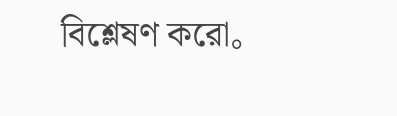বিশ্লেষণ করো。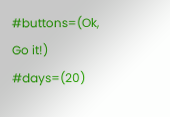#buttons=(Ok, Go it!) #days=(20)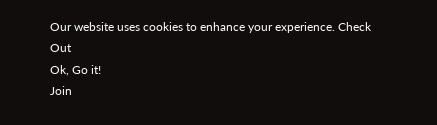Our website uses cookies to enhance your experience. Check Out
Ok, Go it!
Join